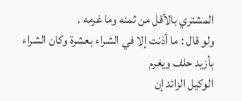المشتري بالأقل من ثمنه وما غرمه .
ولو قال : ما أذنت إلا في الشراء بعشرة وكان الشراء بأزيد حلف ويغرم
الوكيل الزائد إن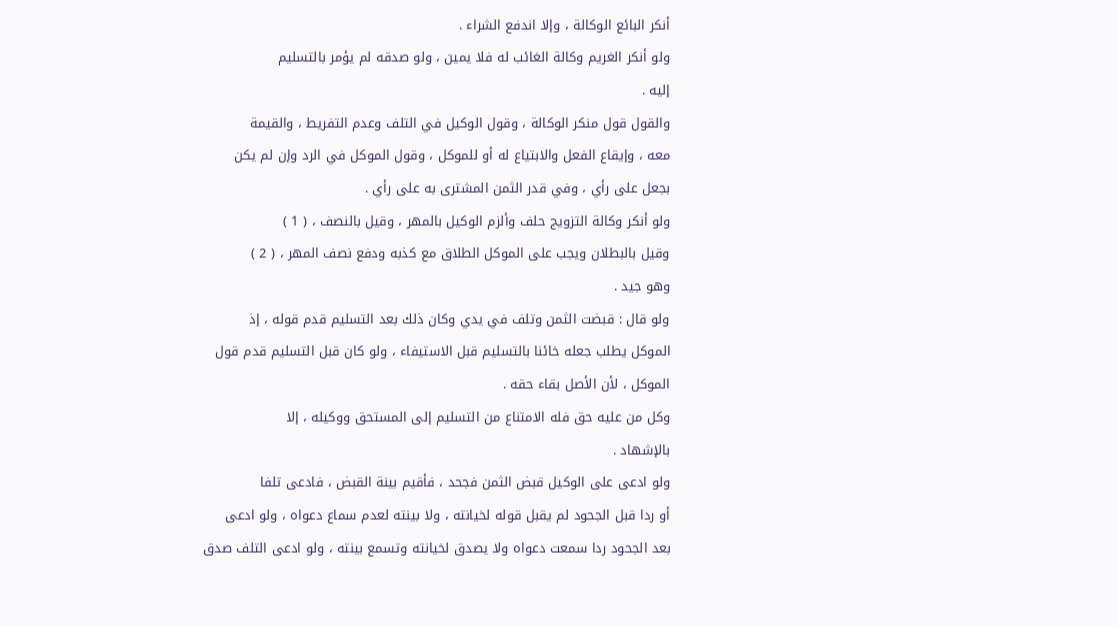أنكر البائع الوكالة ، وإلا اندفع الشراء .
ولو أنكر الغريم وكالة الغائب له فلا يمين ، ولو صدقه لم يؤمر بالتسليم
إليه .
والقول قول منكر الوكالة ، وقول الوكيل في التلف وعدم التفريط ، والقيمة
معه ، وإيقاع الفعل والابتياع له أو للموكل ، وقول الموكل في الرد وإن لم يكن
بجعل على رأي ، وفي قدر الثمن المشترى به على رأي .
ولو أنكر وكالة التزويج حلف وألزم الوكيل بالمهر ، وقيل بالنصف ، ( 1 )
وقيل بالبطلان ويجب على الموكل الطلاق مع كذبه ودفع نصف المهر ، ( 2 )
وهو جيد .
ولو قال : قبضت الثمن وتلف في يدي وكان ذلك بعد التسليم قدم قوله ، إذ
الموكل يطلب جعله خائنا بالتسليم قبل الاستيفاء ، ولو كان قبل التسليم قدم قول
الموكل ، لأن الأصل بقاء حقه .
وكل من عليه حق فله الامتناع من التسليم إلى المستحق ووكيله ، إلا
بالإشهاد .
ولو ادعى على الوكيل قبض الثمن فجحد ، فأقيم بينة القبض ، فادعى تلفا
أو ردا قبل الجحود لم يقبل قوله لخيانته ، ولا بينته لعدم سماع دعواه ، ولو ادعى
بعد الجحود ردا سمعت دعواه ولا يصدق لخيانته وتسمع بينته ، ولو ادعى التلف صدق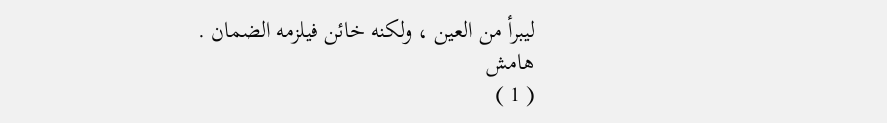ليبرأ من العين ، ولكنه خائن فيلزمه الضمان .
هامش
( 1 )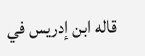قاله ابن إدريس في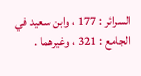السرائر : 177 ، وابن سعيد في الجامع : 321 ، وغيرهما .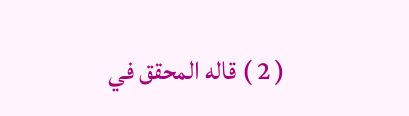( 2 ) قاله المحقق في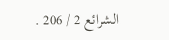الشرائع 2 / 206 .